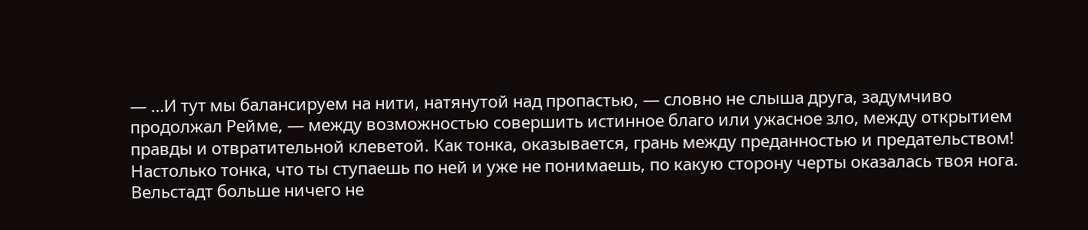— …И тут мы балансируем на нити, натянутой над пропастью, — словно не слыша друга, задумчиво продолжал Рейме, — между возможностью совершить истинное благо или ужасное зло, между открытием правды и отвратительной клеветой. Как тонка, оказывается, грань между преданностью и предательством! Настолько тонка, что ты ступаешь по ней и уже не понимаешь, по какую сторону черты оказалась твоя нога.
Вельстадт больше ничего не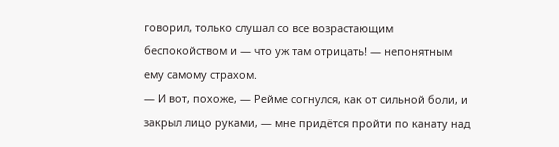говорил, только слушал со все возрастающим беспокойством и — что уж там отрицать! — непонятным ему самому страхом.
— И вот, похоже, — Рейме согнулся, как от сильной боли, и закрыл лицо руками, — мне придётся пройти по канату над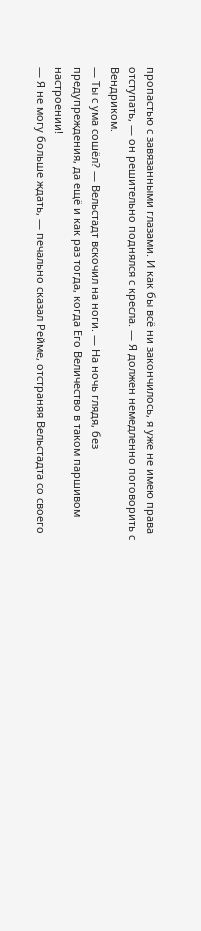пропастью с завязанными глазами. И как бы всё ни закончилось, я уже не имею права отступать, — он решительно поднялся с кресла. — Я должен немедленно поговорить с Вендриком.
— Ты с ума сошёл? — Вельстадт вскочил на ноги. — На ночь глядя, без предупреждения, да ещё и как раз тогда, когда Его Величество в таком паршивом настроении!
— Я не могу больше ждать, — печально сказал Рейме, отстраняя Вельстадта со своего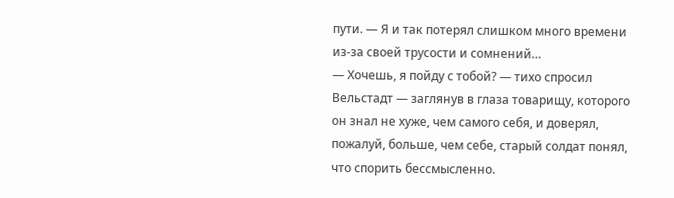пути. — Я и так потерял слишком много времени из-за своей трусости и сомнений…
— Хочешь, я пойду с тобой? — тихо спросил Вельстадт — заглянув в глаза товарищу, которого он знал не хуже, чем самого себя, и доверял, пожалуй, больше, чем себе, старый солдат понял, что спорить бессмысленно.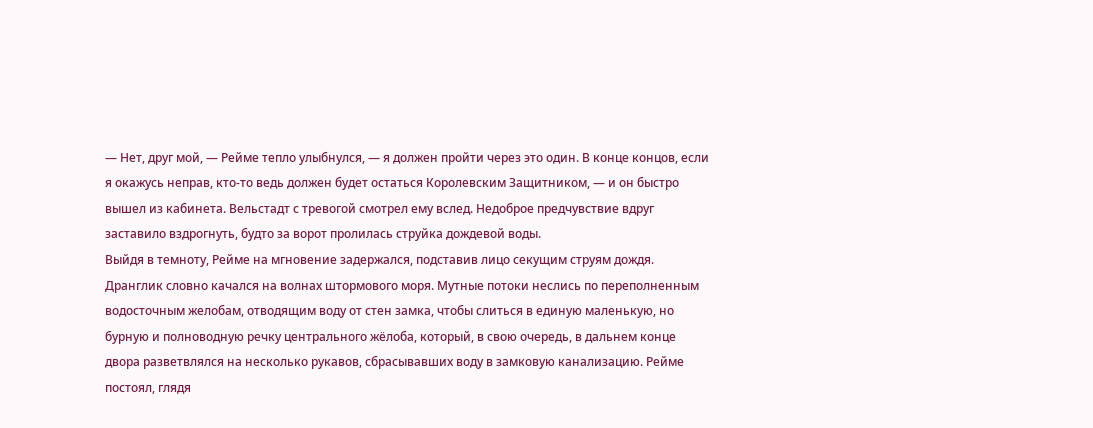— Нет, друг мой, — Рейме тепло улыбнулся, — я должен пройти через это один. В конце концов, если я окажусь неправ, кто-то ведь должен будет остаться Королевским Защитником, — и он быстро вышел из кабинета. Вельстадт с тревогой смотрел ему вслед. Недоброе предчувствие вдруг заставило вздрогнуть, будто за ворот пролилась струйка дождевой воды.
Выйдя в темноту, Рейме на мгновение задержался, подставив лицо секущим струям дождя. Дранглик словно качался на волнах штормового моря. Мутные потоки неслись по переполненным водосточным желобам, отводящим воду от стен замка, чтобы слиться в единую маленькую, но бурную и полноводную речку центрального жёлоба, который, в свою очередь, в дальнем конце двора разветвлялся на несколько рукавов, сбрасывавших воду в замковую канализацию. Рейме постоял, глядя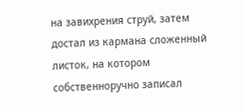на завихрения струй, затем достал из кармана сложенный листок, на котором собственноручно записал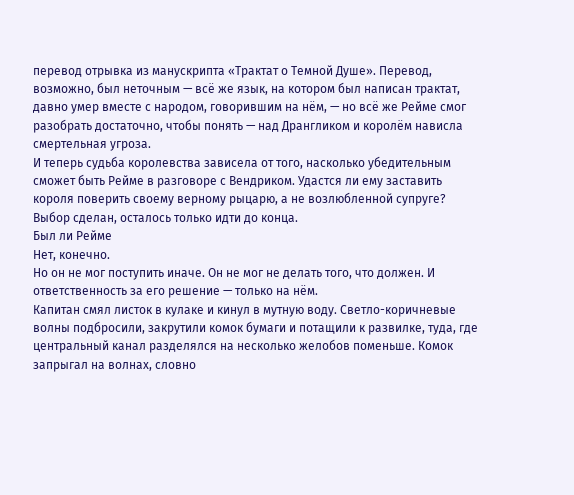перевод отрывка из манускрипта «Трактат о Темной Душе». Перевод, возможно, был неточным — всё же язык, на котором был написан трактат, давно умер вместе с народом, говорившим на нём, — но всё же Рейме смог разобрать достаточно, чтобы понять — над Дрангликом и королём нависла смертельная угроза.
И теперь судьба королевства зависела от того, насколько убедительным сможет быть Рейме в разговоре с Вендриком. Удастся ли ему заставить короля поверить своему верному рыцарю, а не возлюбленной супруге?
Выбор сделан, осталось только идти до конца.
Был ли Рейме
Нет, конечно.
Но он не мог поступить иначе. Он не мог не делать того, что должен. И ответственность за его решение — только на нём.
Капитан смял листок в кулаке и кинул в мутную воду. Светло-коричневые волны подбросили, закрутили комок бумаги и потащили к развилке, туда, где центральный канал разделялся на несколько желобов поменьше. Комок запрыгал на волнах, словно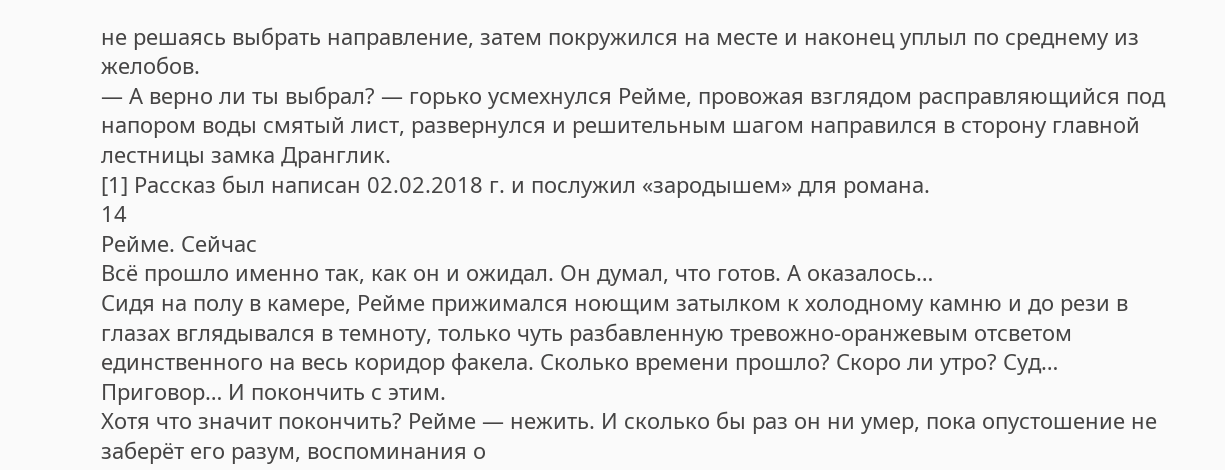не решаясь выбрать направление, затем покружился на месте и наконец уплыл по среднему из желобов.
— А верно ли ты выбрал? — горько усмехнулся Рейме, провожая взглядом расправляющийся под напором воды смятый лист, развернулся и решительным шагом направился в сторону главной лестницы замка Дранглик.
[1] Рассказ был написан 02.02.2018 г. и послужил «зародышем» для романа.
14
Рейме. Сейчас
Всё прошло именно так, как он и ожидал. Он думал, что готов. А оказалось…
Сидя на полу в камере, Рейме прижимался ноющим затылком к холодному камню и до рези в глазах вглядывался в темноту, только чуть разбавленную тревожно-оранжевым отсветом единственного на весь коридор факела. Сколько времени прошло? Скоро ли утро? Суд… Приговор… И покончить с этим.
Хотя что значит покончить? Рейме — нежить. И сколько бы раз он ни умер, пока опустошение не заберёт его разум, воспоминания о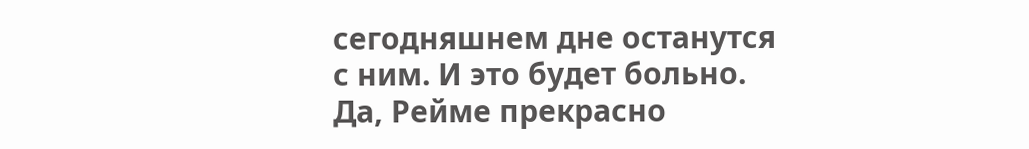сегодняшнем дне останутся с ним. И это будет больно.
Да, Рейме прекрасно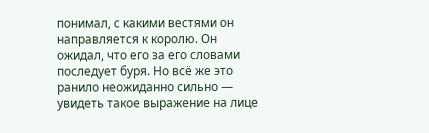понимал, с какими вестями он направляется к королю. Он ожидал, что его за его словами последует буря. Но всё же это ранило неожиданно сильно — увидеть такое выражение на лице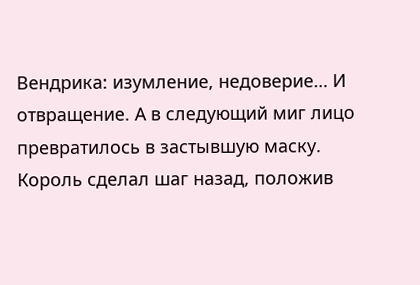Вендрика: изумление, недоверие… И отвращение. А в следующий миг лицо превратилось в застывшую маску. Король сделал шаг назад, положив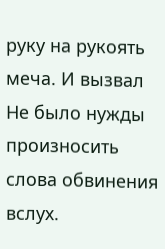руку на рукоять меча. И вызвал
Не было нужды произносить слова обвинения вслух.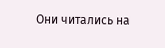Они читались на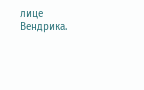лице Вендрика.